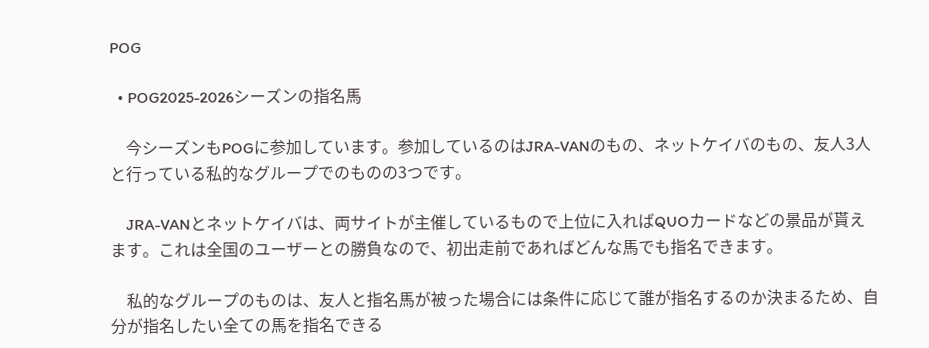POG

  • POG2025-2026シーズンの指名馬

    今シーズンもPOGに参加しています。参加しているのはJRA-VANのもの、ネットケイバのもの、友人3人と行っている私的なグループでのものの3つです。

    JRA-VANとネットケイバは、両サイトが主催しているもので上位に入ればQUOカードなどの景品が貰えます。これは全国のユーザーとの勝負なので、初出走前であればどんな馬でも指名できます。

    私的なグループのものは、友人と指名馬が被った場合には条件に応じて誰が指名するのか決まるため、自分が指名したい全ての馬を指名できる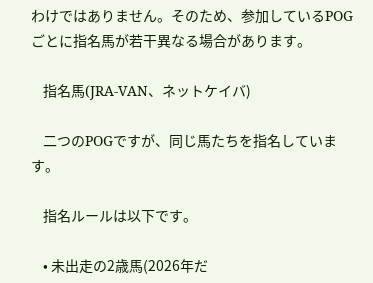わけではありません。そのため、参加しているPOGごとに指名馬が若干異なる場合があります。

    指名馬(JRA-VAN、ネットケイバ)

    二つのPOGですが、同じ馬たちを指名しています。

    指名ルールは以下です。

    • 未出走の2歳馬(2026年だ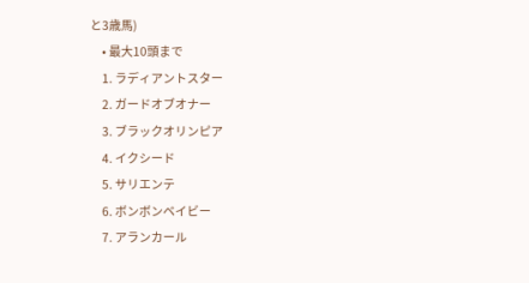と3歳馬)
    • 最大10頭まで
    1. ラディアントスター
    2. ガードオブオナー
    3. ブラックオリンピア
    4. イクシード
    5. サリエンテ
    6. ボンボンベイビー
    7. アランカール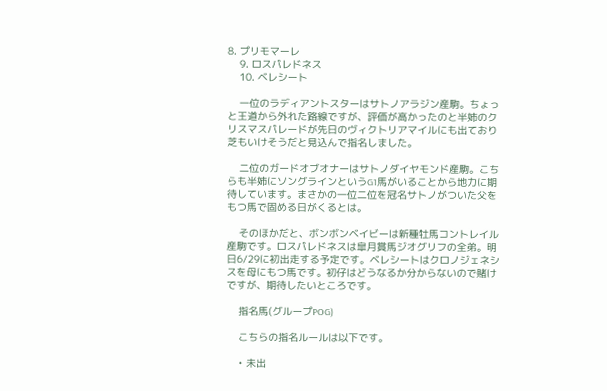8. プリモマーレ
    9. ロスパレドネス
    10. ベレシート

    一位のラディアントスターはサトノアラジン産駒。ちょっと王道から外れた路線ですが、評価が高かったのと半姉のクリスマスパレードが先日のヴィクトリアマイルにも出ており芝もいけそうだと見込んで指名しました。

    二位のガードオブオナーはサトノダイヤモンド産駒。こちらも半姉にソングラインというG1馬がいることから地力に期待しています。まさかの一位二位を冠名サトノがついた父をもつ馬で固める日がくるとは。

    そのほかだと、ボンボンベイビーは新種牡馬コントレイル産駒です。ロスパレドネスは皐月賞馬ジオグリフの全弟。明日6/29に初出走する予定です。ベレシートはクロノジェネシスを母にもつ馬です。初仔はどうなるか分からないので賭けですが、期待したいところです。

    指名馬(グループPOG)

    こちらの指名ルールは以下です。

    • 未出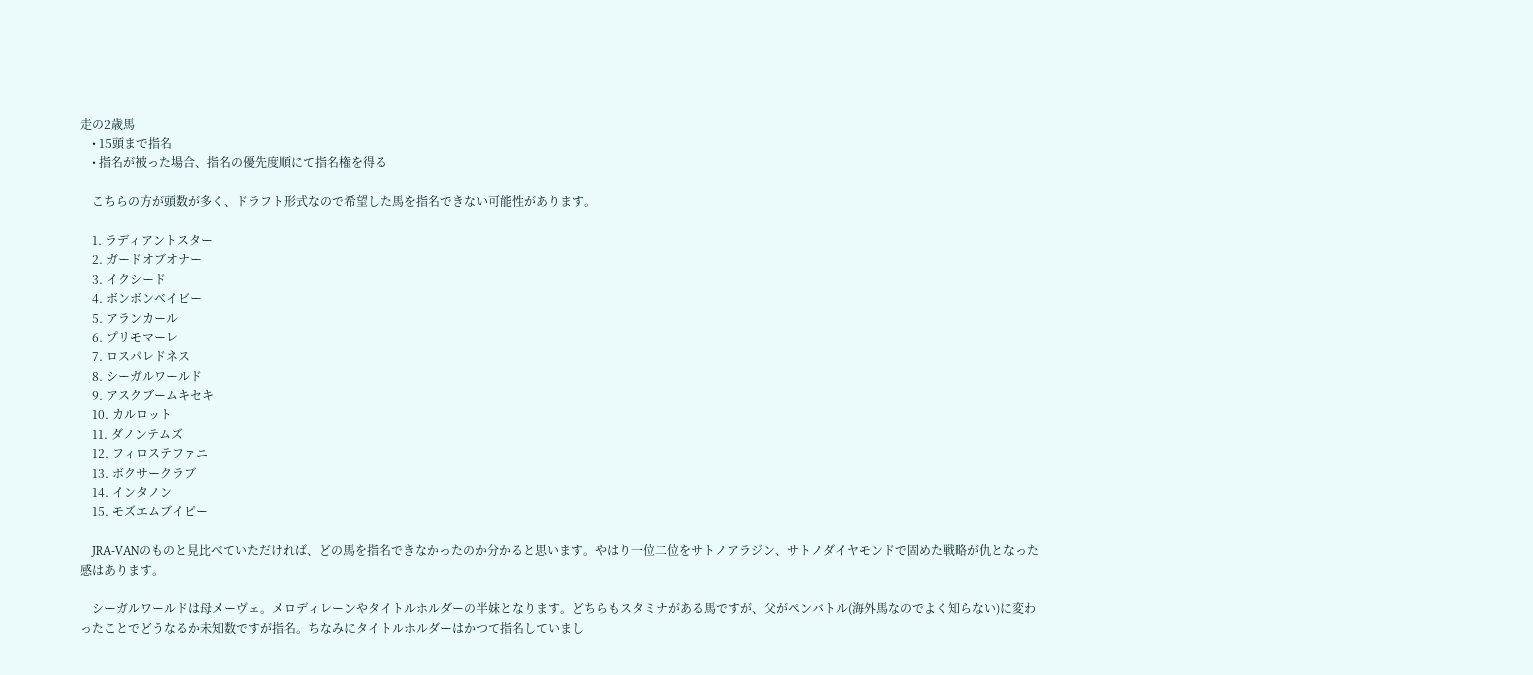走の2歳馬
    • 15頭まで指名
    • 指名が被った場合、指名の優先度順にて指名権を得る

    こちらの方が頭数が多く、ドラフト形式なので希望した馬を指名できない可能性があります。

    1. ラディアントスター
    2. ガードオブオナー
    3. イクシード
    4. ボンボンベイビー
    5. アランカール
    6. プリモマーレ
    7. ロスパレドネス
    8. シーガルワールド
    9. アスクブームキセキ
    10. カルロット
    11. ダノンテムズ
    12. フィロステファニ
    13. ボクサークラブ
    14. インタノン
    15. モズエムブイピー

    JRA-VANのものと見比べていただければ、どの馬を指名できなかったのか分かると思います。やはり一位二位をサトノアラジン、サトノダイヤモンドで固めた戦略が仇となった感はあります。

    シーガルワールドは母メーヴェ。メロディレーンやタイトルホルダーの半妹となります。どちらもスタミナがある馬ですが、父がペンバトル(海外馬なのでよく知らない)に変わったことでどうなるか未知数ですが指名。ちなみにタイトルホルダーはかつて指名していまし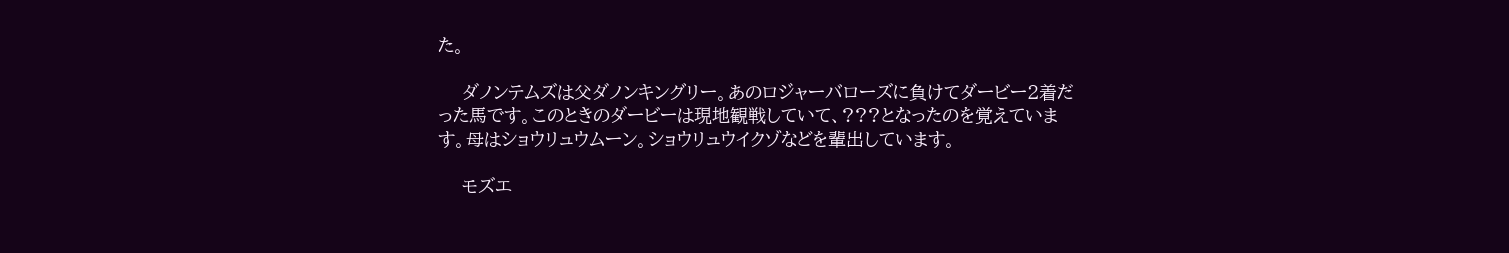た。

    ダノンテムズは父ダノンキングリー。あのロジャーバローズに負けてダービー2着だった馬です。このときのダービーは現地観戦していて、???となったのを覚えています。母はショウリュウムーン。ショウリュウイクゾなどを輩出しています。

    モズエ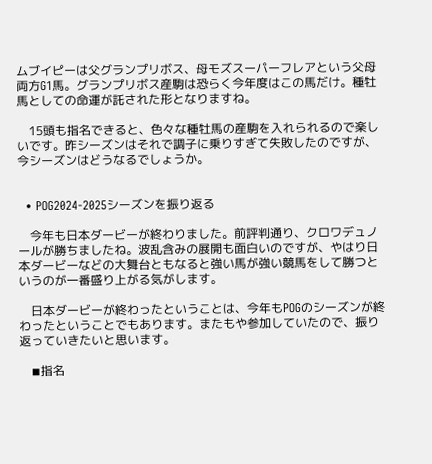ムブイピーは父グランプリボス、母モズスーパーフレアという父母両方G1馬。グランプリボス産駒は恐らく今年度はこの馬だけ。種牡馬としての命運が託された形となりますね。

    15頭も指名できると、色々な種牡馬の産駒を入れられるので楽しいです。昨シーズンはそれで調子に乗りすぎて失敗したのですが、今シーズンはどうなるでしょうか。


  • POG2024-2025シーズンを振り返る

    今年も日本ダービーが終わりました。前評判通り、クロワデュノールが勝ちましたね。波乱含みの展開も面白いのですが、やはり日本ダービーなどの大舞台ともなると強い馬が強い競馬をして勝つというのが一番盛り上がる気がします。

    日本ダービーが終わったということは、今年もPOGのシーズンが終わったということでもあります。またもや参加していたので、振り返っていきたいと思います。

    ◾指名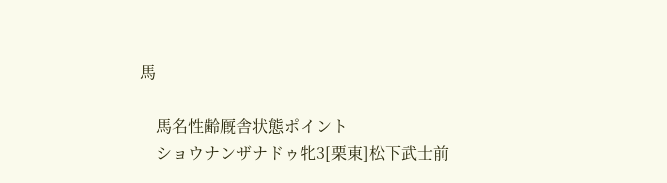馬

    馬名性齢厩舎状態ポイント
    ショウナンザナドゥ牝3[栗東]松下武士前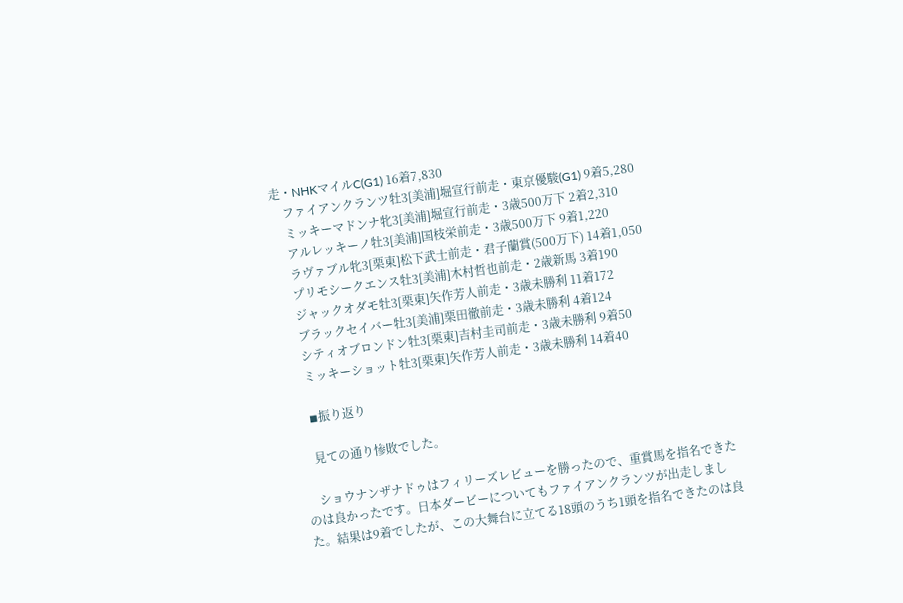走・NHKマイルC(G1) 16着7,830
    ファイアンクランツ牡3[美浦]堀宣行前走・東京優駿(G1) 9着5,280
    ミッキーマドンナ牝3[美浦]堀宣行前走・3歳500万下 2着2,310
    アルレッキーノ牡3[美浦]国枝栄前走・3歳500万下 9着1,220
    ラヴァブル牝3[栗東]松下武士前走・君子蘭賞(500万下) 14着1,050
    プリモシークエンス牡3[美浦]木村哲也前走・2歳新馬 3着190
    ジャックオダモ牡3[栗東]矢作芳人前走・3歳未勝利 11着172
    ブラックセイバー牡3[美浦]栗田徹前走・3歳未勝利 4着124
    シティオブロンドン牡3[栗東]吉村圭司前走・3歳未勝利 9着50
    ミッキーショット牡3[栗東]矢作芳人前走・3歳未勝利 14着40

    ◾振り返り

    見ての通り惨敗でした。

    ショウナンザナドゥはフィリーズレビューを勝ったので、重賞馬を指名できたのは良かったです。日本ダービーについてもファイアンクランツが出走しました。結果は9着でしたが、この大舞台に立てる18頭のうち1頭を指名できたのは良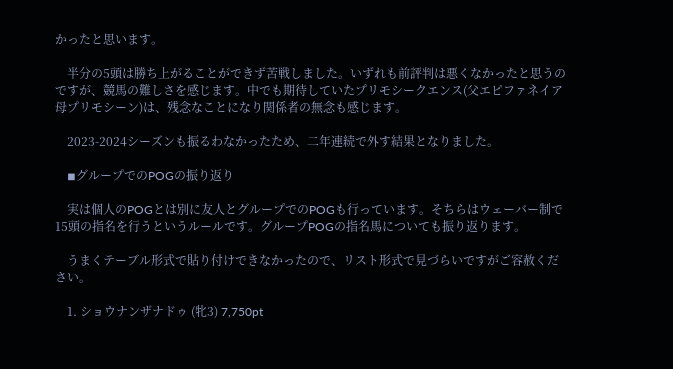かったと思います。

    半分の5頭は勝ち上がることができず苦戦しました。いずれも前評判は悪くなかったと思うのですが、競馬の難しさを感じます。中でも期待していたプリモシークエンス(父エピファネイア 母プリモシーン)は、残念なことになり関係者の無念も感じます。

    2023-2024シーズンも振るわなかったため、二年連続で外す結果となりました。

    ◾グループでのPOGの振り返り

    実は個人のPOGとは別に友人とグループでのPOGも行っています。そちらはウェーバー制で15頭の指名を行うというルールです。グループPOGの指名馬についても振り返ります。

    うまくテーブル形式で貼り付けできなかったので、リスト形式で見づらいですがご容赦ください。

    1. ショウナンザナドゥ (牝3) 7,750pt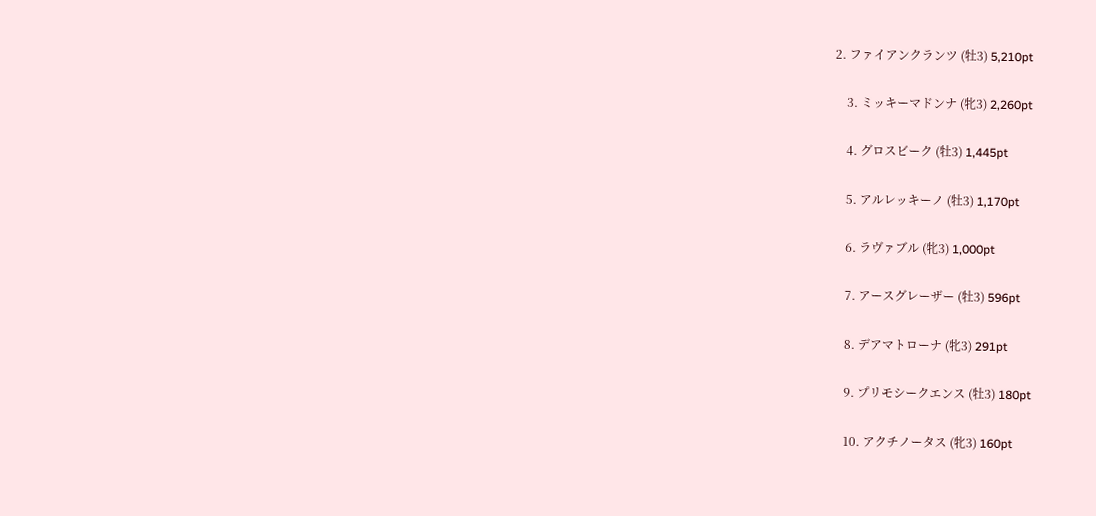2. ファイアンクランツ (牡3) 5,210pt

    3. ミッキーマドンナ (牝3) 2,260pt

    4. グロスビーク (牡3) 1,445pt

    5. アルレッキーノ (牡3) 1,170pt

    6. ラヴァブル (牝3) 1,000pt

    7. アースグレーザー (牡3) 596pt

    8. デアマトローナ (牝3) 291pt

    9. プリモシークエンス (牡3) 180pt

    10. アクチノータス (牝3) 160pt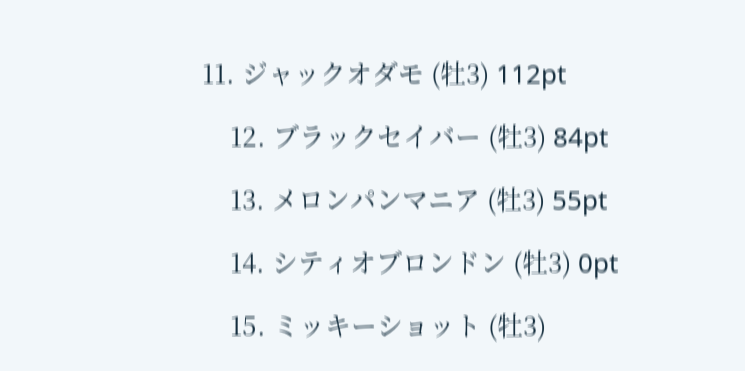11. ジャックオダモ (牡3) 112pt

    12. ブラックセイバー (牡3) 84pt

    13. メロンパンマニア (牡3) 55pt

    14. シティオブロンドン (牡3) 0pt

    15. ミッキーショット (牡3)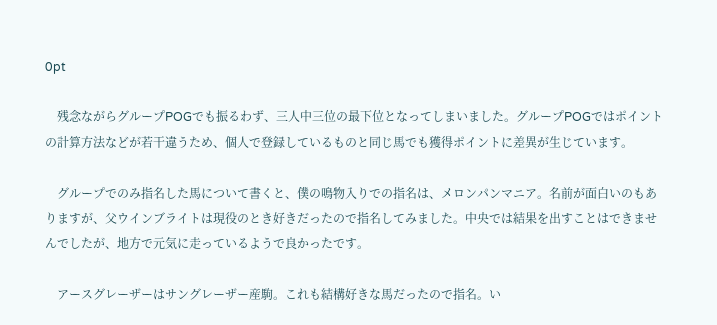0pt

    残念ながらグループPOGでも振るわず、三人中三位の最下位となってしまいました。グループPOGではポイントの計算方法などが若干違うため、個人で登録しているものと同じ馬でも獲得ポイントに差異が生じています。

    グループでのみ指名した馬について書くと、僕の鳴物入りでの指名は、メロンパンマニア。名前が面白いのもありますが、父ウインブライトは現役のとき好きだったので指名してみました。中央では結果を出すことはできませんでしたが、地方で元気に走っているようで良かったです。

    アースグレーザーはサングレーザー産駒。これも結構好きな馬だったので指名。い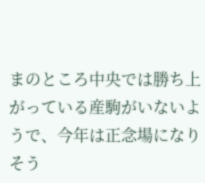まのところ中央では勝ち上がっている産駒がいないようで、今年は正念場になりそう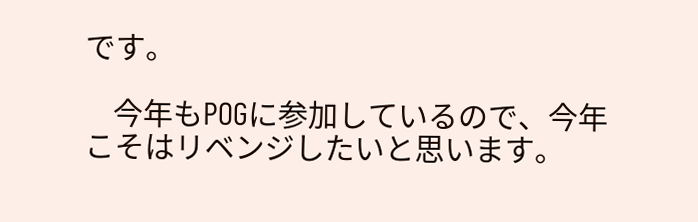です。

    今年もPOGに参加しているので、今年こそはリベンジしたいと思います。